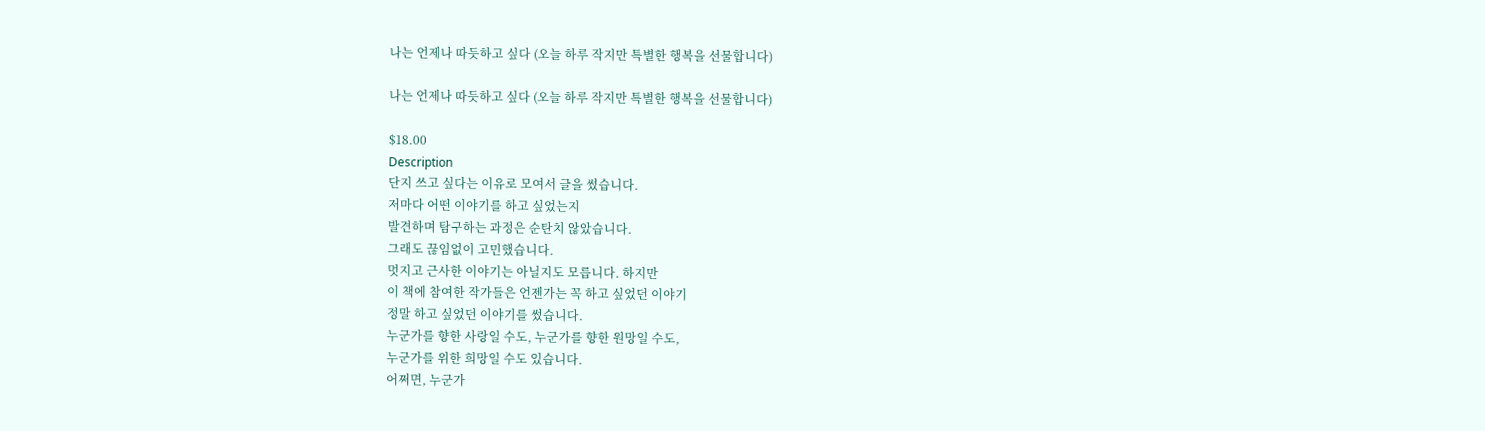나는 언제나 따듯하고 싶다 (오늘 하루 작지만 특별한 행복을 선물합니다)

나는 언제나 따듯하고 싶다 (오늘 하루 작지만 특별한 행복을 선물합니다)

$18.00
Description
단지 쓰고 싶다는 이유로 모여서 글을 썼습니다.
저마다 어떤 이야기를 하고 싶었는지
발견하며 탐구하는 과정은 순탄치 않았습니다.
그래도 끊임없이 고민했습니다.
멋지고 근사한 이야기는 아닐지도 모릅니다. 하지만
이 책에 참여한 작가들은 언젠가는 꼭 하고 싶었던 이야기
정말 하고 싶었던 이야기를 썼습니다.
누군가를 향한 사랑일 수도, 누군가를 향한 원망일 수도,
누군가를 위한 희망일 수도 있습니다.
어쩌면, 누군가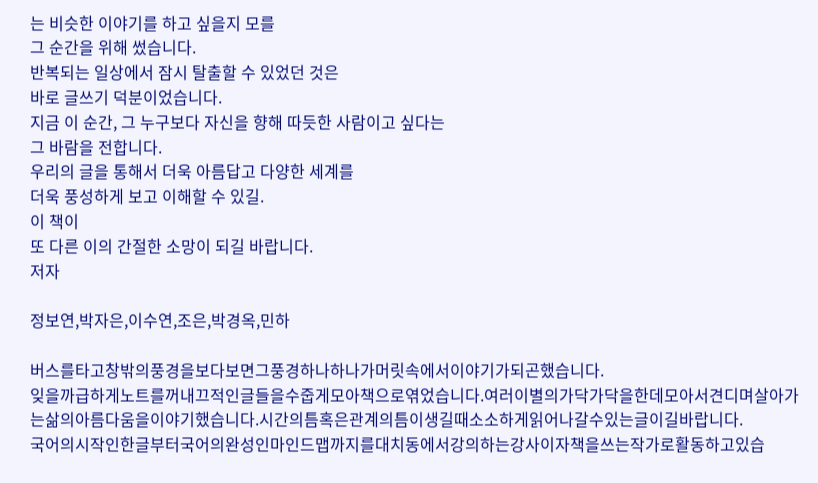는 비슷한 이야기를 하고 싶을지 모를
그 순간을 위해 썼습니다.
반복되는 일상에서 잠시 탈출할 수 있었던 것은
바로 글쓰기 덕분이었습니다.
지금 이 순간, 그 누구보다 자신을 향해 따듯한 사람이고 싶다는
그 바람을 전합니다.
우리의 글을 통해서 더욱 아름답고 다양한 세계를
더욱 풍성하게 보고 이해할 수 있길.
이 책이
또 다른 이의 간절한 소망이 되길 바랍니다.
저자

정보연,박자은,이수연,조은,박경옥,민하

버스를타고창밖의풍경을보다보면그풍경하나하나가머릿속에서이야기가되곤했습니다.
잊을까급하게노트를꺼내끄적인글들을수줍게모아책으로엮었습니다.여러이별의가닥가닥을한데모아서견디며살아가는삶의아름다움을이야기했습니다.시간의틈혹은관계의틈이생길때소소하게읽어나갈수있는글이길바랍니다.
국어의시작인한글부터국어의완성인마인드맵까지를대치동에서강의하는강사이자책을쓰는작가로활동하고있습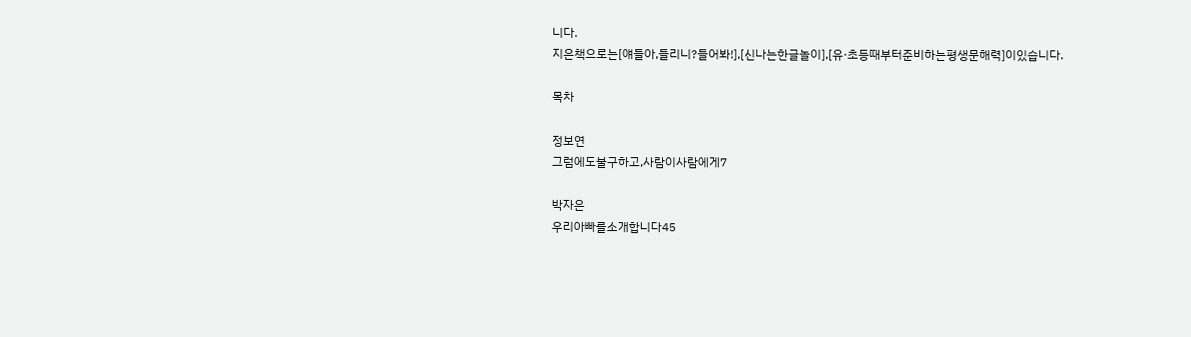니다.
지은책으로는[얘들아,들리니?들어봐!],[신나는한글놀이],[유·초등때부터준비하는평생문해력]이있습니다.

목차

정보연
그럼에도불구하고,사람이사람에게7

박자은
우리아빠를소개합니다45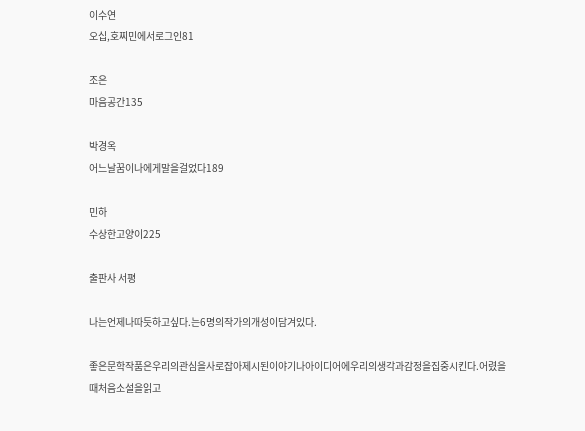이수연
오십,호찌민에서로그인81

조은
마음공간135

박경옥
어느날꿈이나에게말을걸었다189

민하
수상한고양이225

출판사 서평

나는언제나따듯하고싶다.는6명의작가의개성이담겨있다.

좋은문학작품은우리의관심을사로잡아제시된이야기나아이디어에우리의생각과감정을집중시킨다.어렸을때처음소설을읽고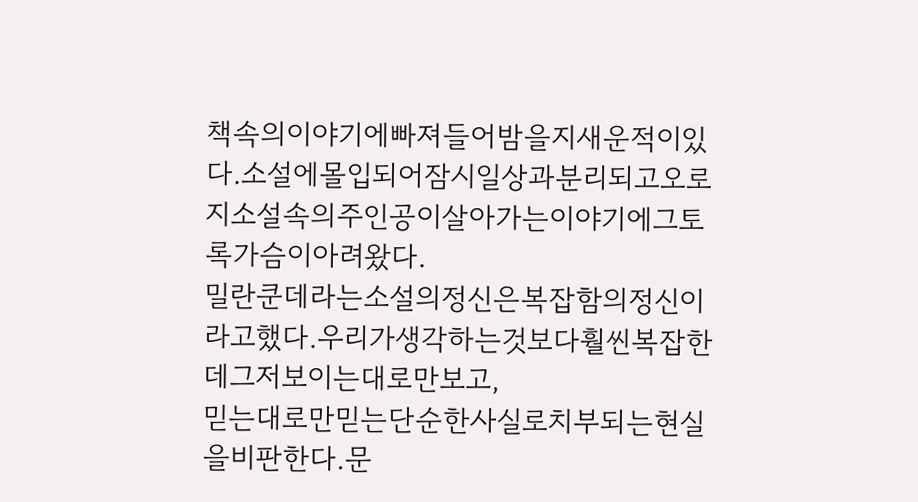책속의이야기에빠져들어밤을지새운적이있다.소설에몰입되어잠시일상과분리되고오로지소설속의주인공이살아가는이야기에그토록가슴이아려왔다.
밀란쿤데라는소설의정신은복잡함의정신이라고했다.우리가생각하는것보다훨씬복잡한데그저보이는대로만보고,
믿는대로만믿는단순한사실로치부되는현실을비판한다.문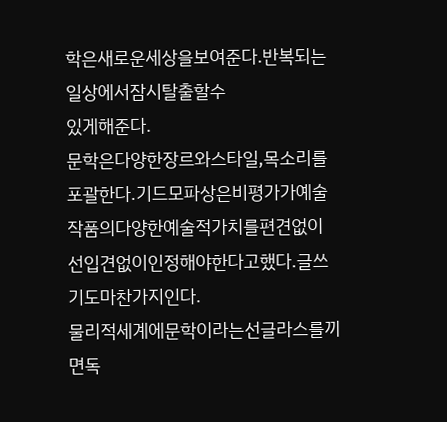학은새로운세상을보여준다.반복되는일상에서잠시탈출할수
있게해준다.
문학은다양한장르와스타일,목소리를포괄한다.기드모파상은비평가가예술작품의다양한예술적가치를편견없이
선입견없이인정해야한다고했다.글쓰기도마찬가지인다.
물리적세계에문학이라는선글라스를끼면독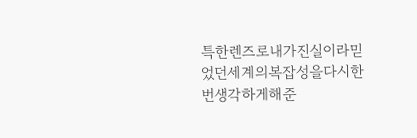특한렌즈로내가진실이라믿었던세계의복잡성을다시한번생각하게해준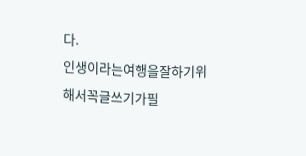다.
인생이라는여행을잘하기위해서꼭글쓰기가필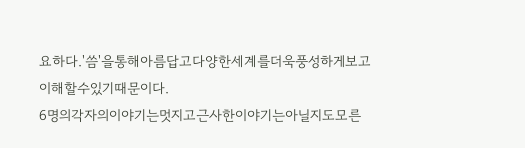요하다.'씀'을통해아름답고다양한세계를더욱풍성하게보고
이해할수있기때문이다.
6명의각자의이야기는멋지고근사한이야기는아닐지도모른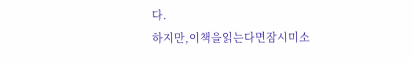다.
하지만,이책을읽는다면잠시미소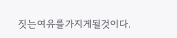짓는여유를가지게될것이다.